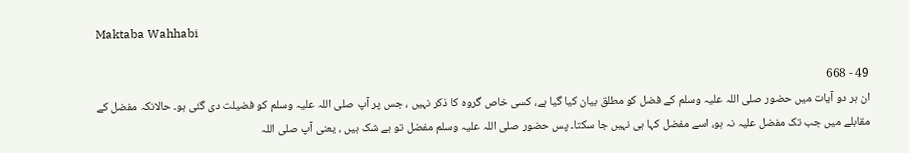Maktaba Wahhabi

49 - 668
ان ہر دو آیات میں حضور صلی اللہ علیہ وسلم کے فضل کو مطلق بیان کیا گیا ہے، کسی خاص گروہ کا ذکر نہیں ، جس پر آپ صلی اللہ علیہ وسلم کو فضیلت دی گئی ہو۔ حالانکہ مفضل کے مقابلے میں جب تک مفضل علیہ نہ ہو، اسے مفضل کہا ہی نہیں جا سکتا۔ پس حضور صلی اللہ علیہ وسلم مفضل تو بے شک ہیں ، یعنی آپ صلی اللہ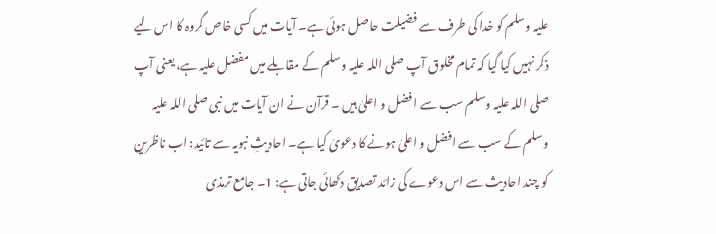علیہ وسلم کو خدا کی طرف سے فضیلت حاصل ہوئی ہے۔ آیات میں کسی خاص گروہ کا اس لیے ذکر نہیں کیا گیا کہ تمام مخلوق آپ صلی اللہ علیہ وسلم کے مقابلے میں مفضل علیہ ہے، یعنی آپ صلی اللہ علیہ وسلم سب سے ا فضل و اعلیٰ ہیں ۔ قرآن نے ان آیات میں نبی صلی اللہ علیہ وسلم کے سب سے افضل و اعلیٰ ہونے کا دعویٰ کیا ہے۔ احادیثِ نبویہ سے تائید: اب ناظرین کو چند احادیث سے اس دعوے کی زائد تصدیق دکھائی جاتی ہے: 1۔ جامع ترمذی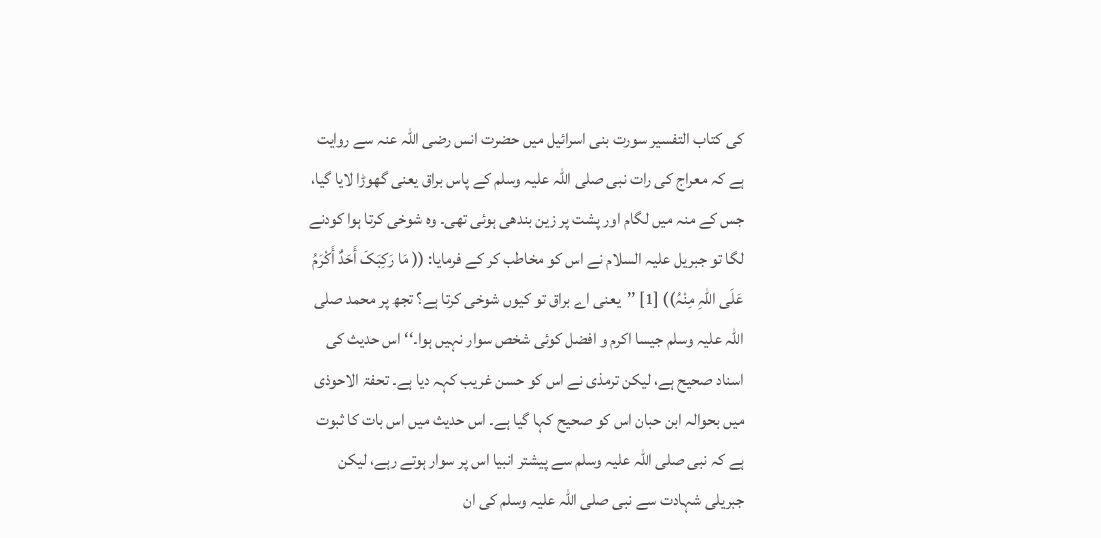کی کتاب التفسیر سورت بنی اسرائیل میں حضرت انس رضی اللہ عنہ سے روایت ہے کہ معراج کی رات نبی صلی اللہ علیہ وسلم کے پاس براق یعنی گھوڑا لایا گیا، جس کے منہ میں لگام اور پشت پر زین بندھی ہوئی تھی۔ وہ شوخی کرتا ہوا کودنے لگا تو جبریل علیہ السلام نے اس کو مخاطب کر کے فرمایا: (( مَا رَکِبَکَ أَحَدٌ أَکْرَمُ عَلَی اللّٰہِ مِنْہُ)) [1] ’’یعنی اے براق تو کیوں شوخی کرتا ہے؟ تجھ پر محمد صلی اللہ علیہ وسلم جیسا اکرم و افضل کوئی شخص سوار نہیں ہوا۔‘‘ اس حدیث کی اسناد صحیح ہے، لیکن ترمذی نے اس کو حسن غریب کہہ دیا ہے۔ تحفۃ الاحوذی میں بحوالہ ابن حبان اس کو صحیح کہا گیا ہے۔ اس حدیث میں اس بات کا ثبوت ہے کہ نبی صلی اللہ علیہ وسلم سے پیشتر انبیا اس پر سوار ہوتے رہے، لیکن جبریلی شہادت سے نبی صلی اللہ علیہ وسلم کی ان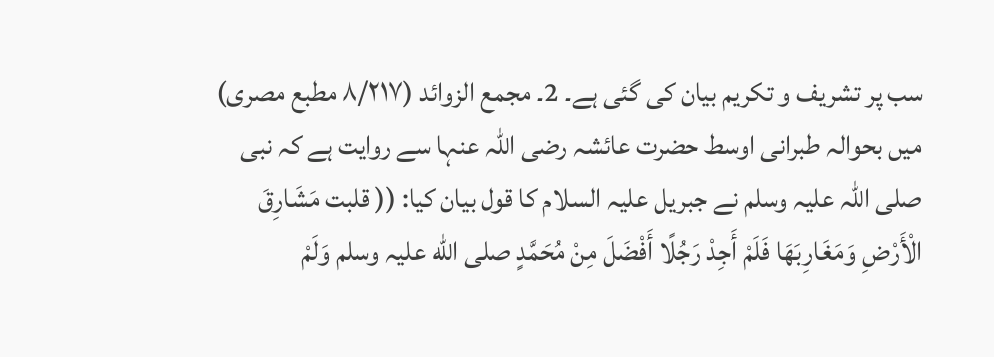سب پر تشریف و تکریم بیان کی گئی ہے۔ 2۔ مجمع الزوائد (۸/۲۱۷ مطبع مصری) میں بحوالہ طبرانی اوسط حضرت عائشہ رضی اللہ عنہا سے روایت ہے کہ نبی صلی اللہ علیہ وسلم نے جبریل علیہ السلام کا قول بیان کیا: (( قلبت مَشَارِقَ الْأَرْضِ وَمَغَارِبَھَا فَلَمْ أَجِدْ رَجُلًا أَفْضَلَ مِنْ مُحَمَّدٍ صلی اللّٰه علیہ وسلم وَلَمْ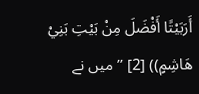أَرَبَیْتًا أَفْضَلَ مِنْ بَیْتِ بَنِيْ ھَاشِمٍ)) [2] ’’میں نے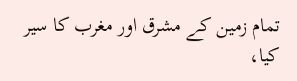تمام زمین کے مشرق اور مغرب کا سیر کیا،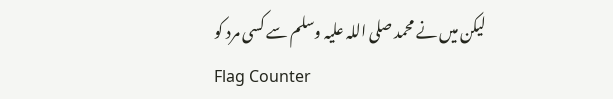لیکن میں نے محمد صلی اللہ علیہ وسلم سے کسی مرد کو
Flag Counter